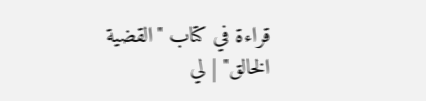قراءة في كتاب "القضية الخالق" | لي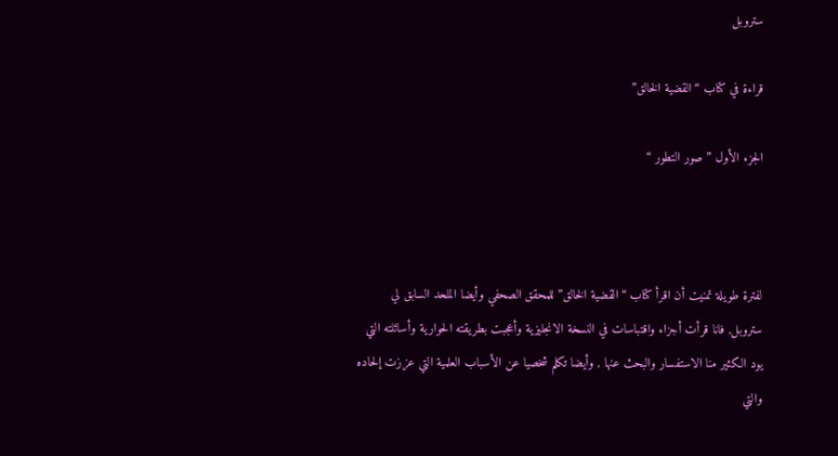ستروبل

قراءة في كتاب “القضية الخالق”

الجزء الأول ” صور التطور “



لفترة طويلة تمنيت أن اقرأ كتاب “القضية الخالق” للمحقق الصحفي وأيضا الملحد السابق لي ستروبل, فانا قرأت أجزاء واقتباسات في النسخة الانجليزية وأعجبت بطريقته الحوارية وأسائلته التي يود الكثير منا الاستفسار والبحث عنها , وأيضا تكلم شخصيا عن الأسباب العلمية التي عززت إلحاده والتي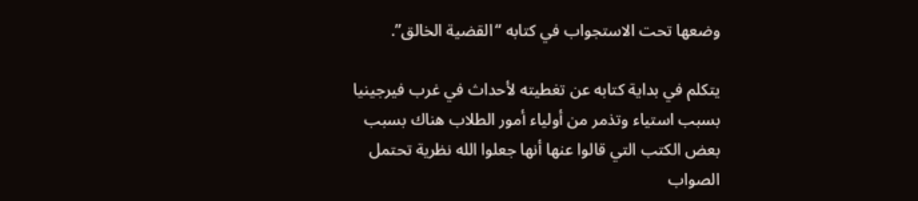وضعها تحت الاستجواب في كتابه “القضية الخالق”.

يتكلم في بداية كتابه عن تغطيته لأحداث في غرب فيرجينيا بسبب استياء وتذمر من أولياء أمور الطلاب هناك بسبب بعض الكتب التي قالوا عنها أنها جعلوا الله نظرية تحتمل الصواب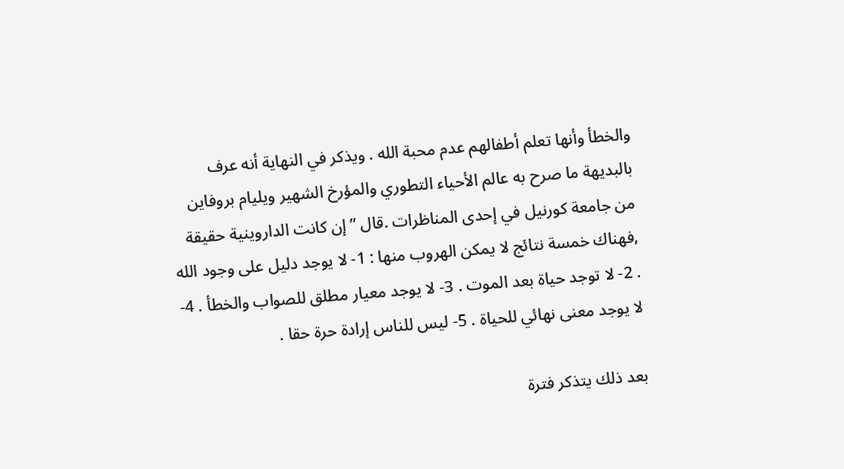والخطأ وأنها تعلم أطفالهم عدم محبة الله . ويذكر في النهاية أنه عرف بالبديهة ما صرح به عالم الأحياء التطوري والمؤرخ الشهير ويليام بروفاين من جامعة كورنيل في إحدى المناظرات .قال ” إن كانت الداروينية حقيقة ,فهناك خمسة نتائج لا يمكن الهروب منها : 1- لا يوجد دليل على وجود الله . 2- لا توجد حياة بعد الموت . 3- لا يوجد معيار مطلق للصواب والخطأ . 4-لا يوجد معنى نهائي للحياة . 5- ليس للناس إرادة حرة حقا .

بعد ذلك يتذكر فترة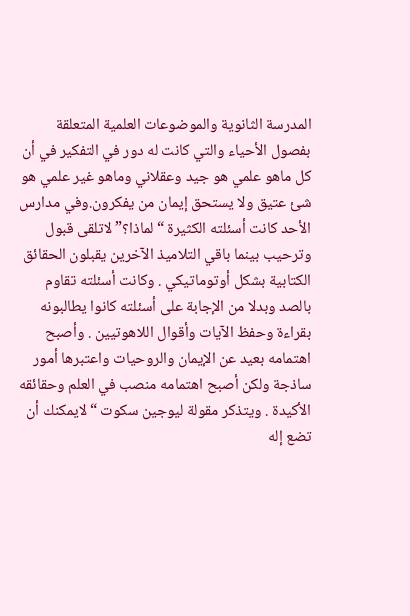المدرسة الثانوية والموضوعات العلمية المتعلقة بفصول الأحياء والتي كانت له دور في التفكير في أن كل ماهو علمي هو جيد وعقلاني وماهو غير علمي هو شئ عتيق ولا يستحق إيمان من يفكرون.وفي مدارس الأحد كانت أسئلته الكثيرة “لماذا؟” لاتلقى قبول وترحيب بينما باقي التلاميذ الآخرين يقبلون الحقائق الكتابية بشكل أوتوماتيكي . وكانت أسئلته تقاوم بالصد وبدلا من الإجابة على أسئلته كانوا يطالبونه بقراءة وحفظ الآيات وأقوال اللاهوتيين . وأصبح اهتمامه بعيد عن الإيمان والروحيات واعتبرها أمور ساذجة ولكن أصبح اهتمامه منصب في العلم وحقائقه الأكيدة . ويتذكر مقولة ليوجين سكوت “لايمكنك أن تضع إله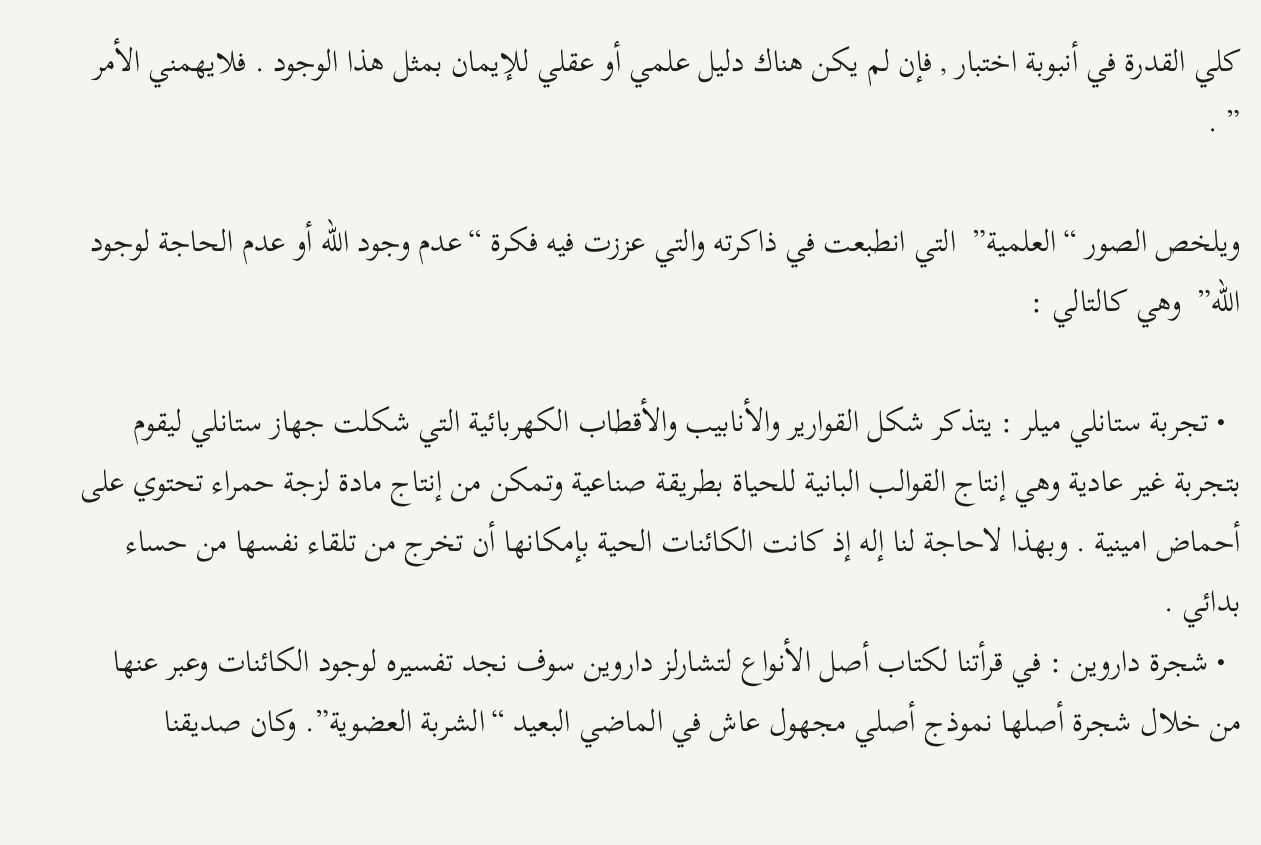كلي القدرة في أنبوبة اختبار , فإن لم يكن هناك دليل علمي أو عقلي للإيمان بمثل هذا الوجود . فلايهمني الأمر ” .

ويلخص الصور “العلمية”  التي انطبعت في ذاكرته والتي عززت فيه فكرة “عدم وجود الله أو عدم الحاجة لوجود الله”  وهي كالتالي :

  • تجربة ستانلي ميلر : يتذكر شكل القوارير والأنابيب والأقطاب الكهربائية التي شكلت جهاز ستانلي ليقوم بتجربة غير عادية وهي إنتاج القوالب البانية للحياة بطريقة صناعية وتمكن من إنتاج مادة لزجة حمراء تحتوي على أحماض امينية . وبهذا لاحاجة لنا إله إذ كانت الكائنات الحية بإمكانها أن تخرج من تلقاء نفسها من حساء بدائي .
  • شجرة داروين : في قرأتنا لكتاب أصل الأنواع لتشارلز داروين سوف نجد تفسيره لوجود الكائنات وعبر عنها من خلال شجرة أصلها نموذج أصلي مجهول عاش في الماضي البعيد “الشربة العضوية”. وكان صديقنا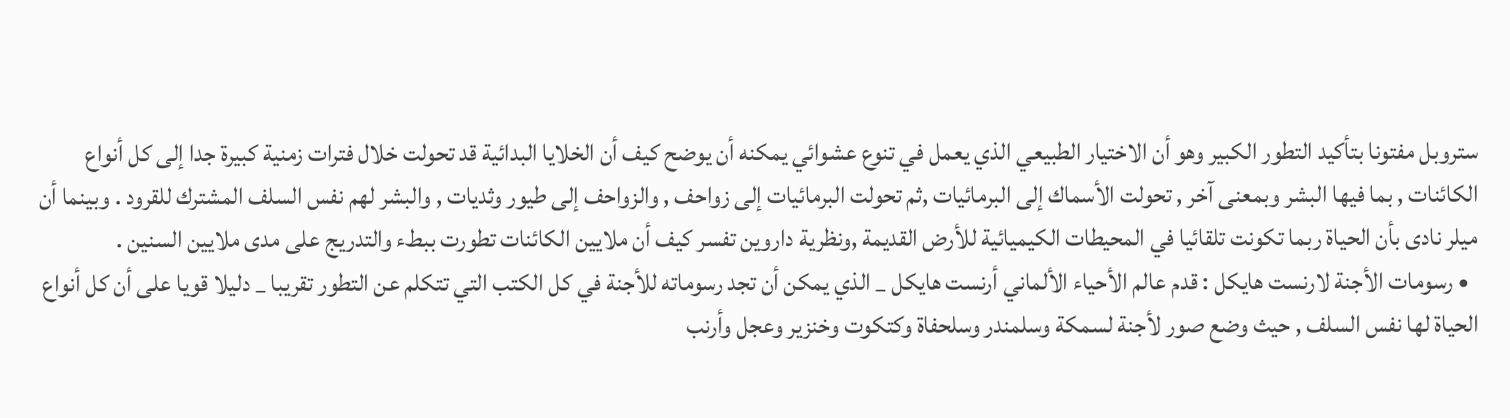ستروبل مفتونا بتأكيد التطور الكبير وهو أن الاختيار الطبيعي الذي يعمل في تنوع عشوائي يمكنه أن يوضح كيف أن الخلايا البدائية قد تحولت خلال فترات زمنية كبيرة جدا إلى كل أنواع الكائنات , بما فيها البشر وبمعنى آخر , تحولت الأسماك إلى البرمائيات ,ثم تحولت البرمائيات إلى زواحف , والزواحف إلى طيور وثديات , والبشر لهم نفس السلف المشترك للقرود . وبينما أن ميلر نادى بأن الحياة ربما تكونت تلقائيا في المحيطات الكيميائية للأرض القديمة ,ونظرية داروين تفسر كيف أن ملايين الكائنات تطورت ببطء والتدريج على مدى ملايين السنين .
  • رسومات الأجنة لارنست هايكل : قدم عالم الأحياء الألماني أرنست هايكل _ الذي يمكن أن تجد رسوماته للأجنة في كل الكتب التي تتكلم عن التطور تقريبا _ دليلا قويا على أن كل أنواع الحياة لها نفس السلف , حيث وضع صور لأجنة لسمكة وسلمندر وسلحفاة وكتكوت وخنزير وعجل وأرنب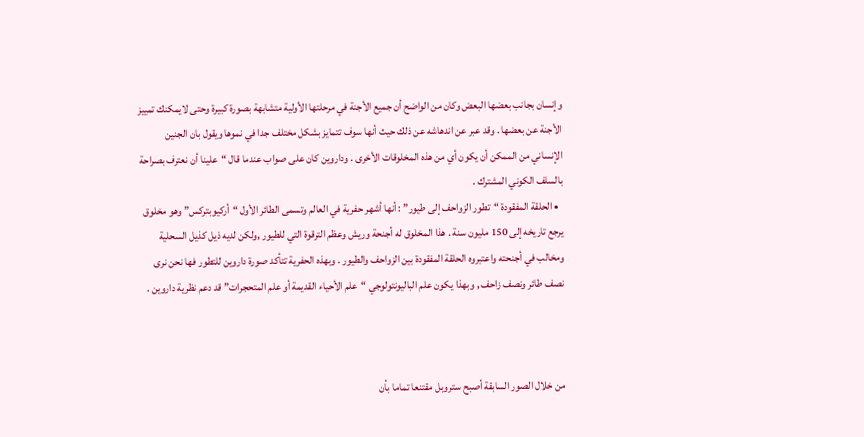وإنسان بجانب بعضها البعض وكان من الواضح أن جميع الأجنة في مرحلتها الأولية متشابهة بصورة كبيرة وحتى لايمكنك تمييز الأجنة عن بعضها . وقد عبر عن اندهاشه عن ذلك حيث أنها سوف تتمايز بشكل مختلف جدا في نموها ويقول بان الجنين الإنساني من الممكن أن يكون أي من هذه المخلوقات الأخرى . وداروين كان على صواب عندما قال “علينا أن نعترف بصراحة بالسلف الكوني المشترك .
  • الحلقة المفقودة “تطور الزواحف إلى طيور” : أنها أشهر حفرية في العالم وتسمى الطائر الأول “أركيوبتركس” وهو مخلوق يرجع تاريخه إلى 150 مليون سنة . هذا المخلوق له أجنحة وريش وعظم الترقوة التي للطيور ,ولكن لديه ذيل كذيل السحلية ومخالب في أجنحته واعتبروه الحلقة المفقودة بين الزواحف والطيور . وبهذه الحفرية تتأكد صورة داروين للتطور فها نحن نرى نصف طائر ونصف زاحف , وبهذا يكون علم الباليونتولوجي “علم الأحياء القديمة أو علم المتحجرات” قد دعم نظرية داروين .



من خلال الصور السابقة أصبح ستروبل مقتنعا تماما بأن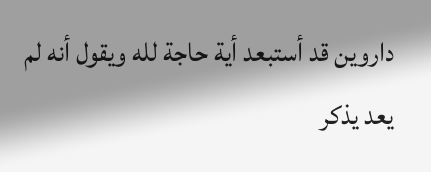داروين قد أستبعد أية حاجة لله ويقول أنه لم يعد يذكر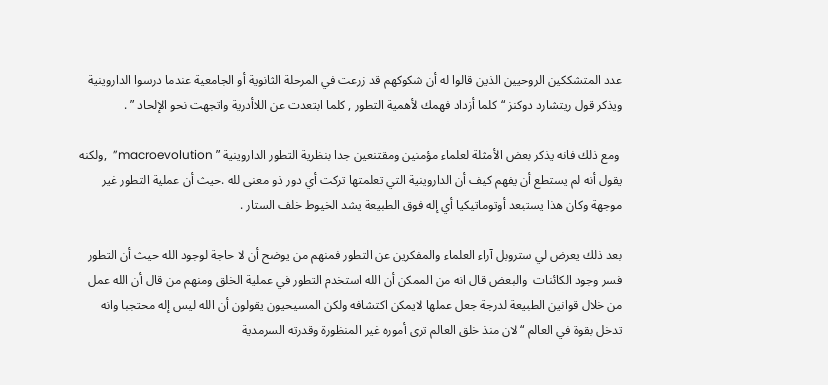عدد المتشككين الروحيين الذين قالوا له أن شكوكهم قد زرعت في المرحلة الثانوية أو الجامعية عندما درسوا الداروينية ويذكر قول ريتشارد دوكنز “كلما أزداد فهمك لأهمية التطور , كلما ابتعدت عن اللاأدرية واتجهت نحو الإلحاد ” .

 ومع ذلك فانه يذكر بعض الأمثلة لعلماء مؤمنين ومقتنعين جدا بنظرية التطور الداروينية ” macroevolution”  ,ولكنه يقول أنه لم يستطع أن يفهم كيف أن الداروينية التي تعلمتها تركت أي دور ذو معنى لله .حيث أن عملية التطور غير موجهة وكان هذا يستبعد أوتوماتيكيا أي إله فوق الطبيعة يشد الخيوط خلف الستار .

بعد ذلك يعرض لي ستروبل آراء العلماء والمفكرين عن التطور فمنهم من يوضح أن لا حاجة لوجود الله حيث أن التطور فسر وجود الكائنات  والبعض قال انه من الممكن أن الله استخدم التطور في عملية الخلق ومنهم من قال أن الله عمل من خلال قوانين الطبيعة لدرجة جعل عملها لايمكن اكتشافه ولكن المسيحيون يقولون أن الله ليس إله محتجبا وانه تدخل بقوة في العالم “لان منذ خلق العالم ترى أموره غير المنظورة وقدرته السرمدية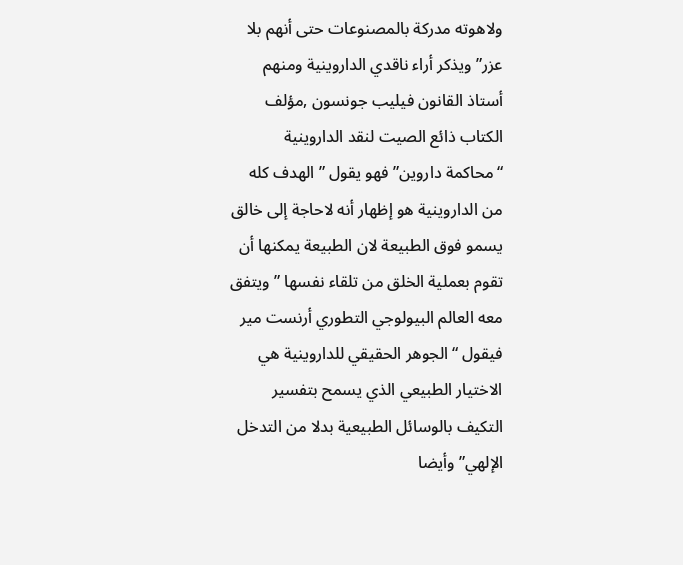ولاهوته مدركة بالمصنوعات حتى أنهم بلا عزر” ويذكر أراء ناقدي الداروينية ومنهم أستاذ القانون فيليب جونسون ,مؤلف الكتاب ذائع الصيت لنقد الداروينية “محاكمة داروين” فهو يقول ” الهدف كله من الداروينية هو إظهار أنه لاحاجة إلى خالق يسمو فوق الطبيعة لان الطبيعة يمكنها أن تقوم بعملية الخلق من تلقاء نفسها ” ويتفق معه العالم البيولوجي التطوري أرنست مير فيقول “الجوهر الحقيقي للداروينية هي الاختيار الطبيعي الذي يسمح بتفسير التكيف بالوسائل الطبيعية بدلا من التدخل الإلهي” وأيضا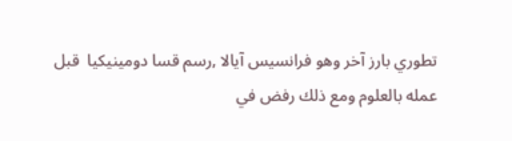تطوري بارز آخر وهو فرانسيس آيالا ,رسم قسا دومينيكيا  قبل عمله بالعلوم ومع ذلك رفض في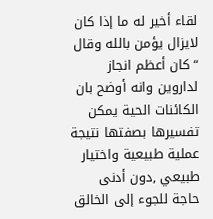لقاء أخير له ما إذا كان لايزال يؤمن بالله وقال “كان أعظم انجاز لداروين وانه أوضح بان الكائنات الحية يمكن تفسيرها بصفتها نتيجة عملية طبيعية واختيار طبيعي ,دون أدنى حاجة للجوء إلى الخالق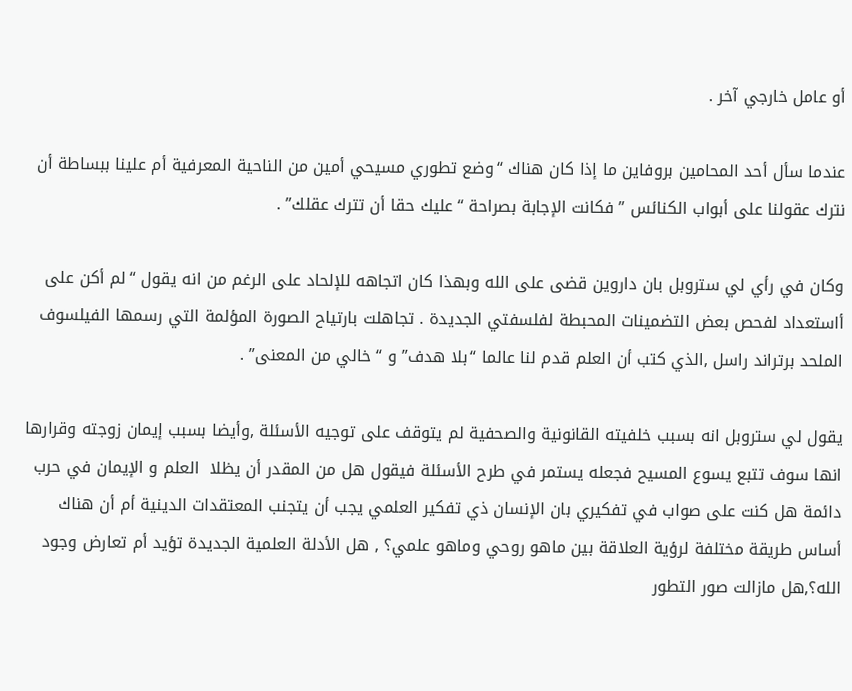أو عامل خارجي آخر .

عندما سأل أحد المحامين بروفاين ما إذا كان هناك “وضع تطوري مسيحي أمين من الناحية المعرفية أم علينا ببساطة أن نترك عقولنا على أبواب الكنائس ” فكانت الإجابة بصراحة “عليك حقا أن تترك عقلك” .

وكان في رأي لي ستروبل بان داروين قضى على الله وبهذا كان اتجاهه للإلحاد على الرغم من انه يقول “لم أكن على أاستعداد لفحص بعض التضمينات المحبطة لفلسفتي الجديدة . تجاهلت بارتياح الصورة المؤلمة التي رسمها الفيلسوف الملحد برتراند راسل ,الذي كتب أن العلم قدم لنا عالما “بلا هدف” و “خالي من المعنى” .

يقول لي ستروبل انه بسبب خلفيته القانونية والصحفية لم يتوقف على توجيه الأسئلة ,وأيضا بسبب إيمان زوجته وقرارها انها سوف تتبع يسوع المسيح فجعله يستمر في طرح الأسئلة فيقول هل من المقدر أن يظلا  العلم و الإيمان في حرب دائمة هل كنت على صواب في تفكيري بان الإنسان ذي تفكير العلمي يجب أن يتجنب المعتقدات الدينية أم أن هناك  أساس طريقة مختلفة لرؤية العلاقة بين ماهو روحي وماهو علمي؟ , هل الأدلة العلمية الجديدة تؤيد أم تعارض وجود الله؟,هل مازالت صور التطور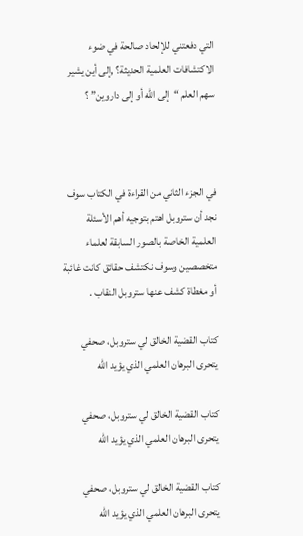التي دفعتني للإلحاد صالحة في ضوء الاكتشافات العلمية الحديثة؟ ,إلى أين يشير سهم العلم “إلى الله أو إلى داروين” ؟



في الجزء الثاني من القراءة في الكتاب سوف نجد أن ستروبل اهتم بتوجيه أهم الأسئلة العلمية الخاصة بالصور السابقة لعلماء متخصصين وسوف نكتشف حقائق كانت غائبة أو مغطاة كشف عنها ستروبل النقاب .

كتاب القضية الخالق لي ستروبل، صحفي يتحرى البرهان العلمي الذي يؤيد الله

كتاب القضية الخالق لي ستروبل، صحفي يتحرى البرهان العلمي الذي يؤيد الله

كتاب القضية الخالق لي ستروبل، صحفي يتحرى البرهان العلمي الذي يؤيد الله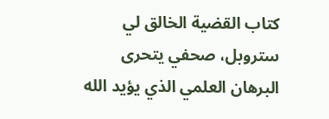كتاب القضية الخالق لي ستروبل، صحفي يتحرى البرهان العلمي الذي يؤيد الله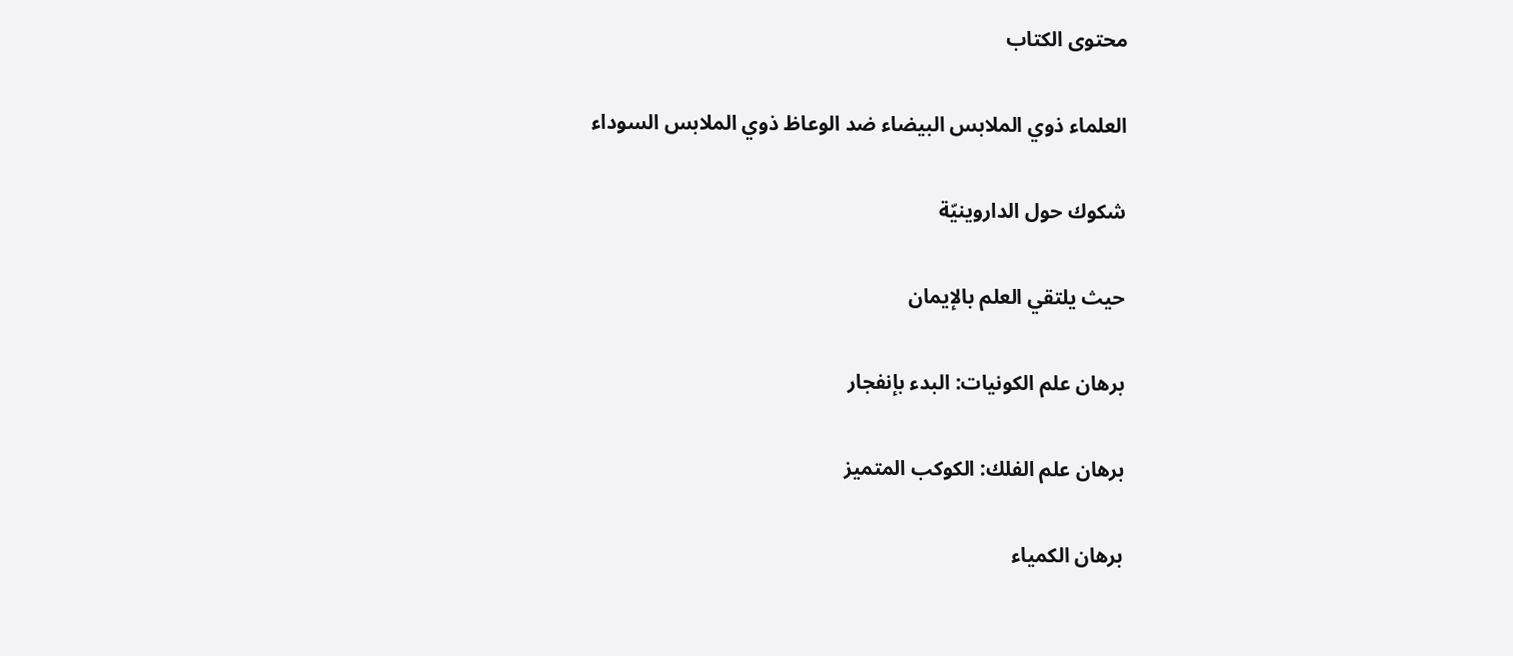محتوى الكتاب

العلماء ذوي الملابس البيضاء ضد الوعاظ ذوي الملابس السوداء

شكوك حول الداروينيّة

حيث يلتقي العلم بالإيمان

برهان علم الكونيات: البدء بإنفجار

برهان علم الفلك: الكوكب المتميز

برهان الكمياء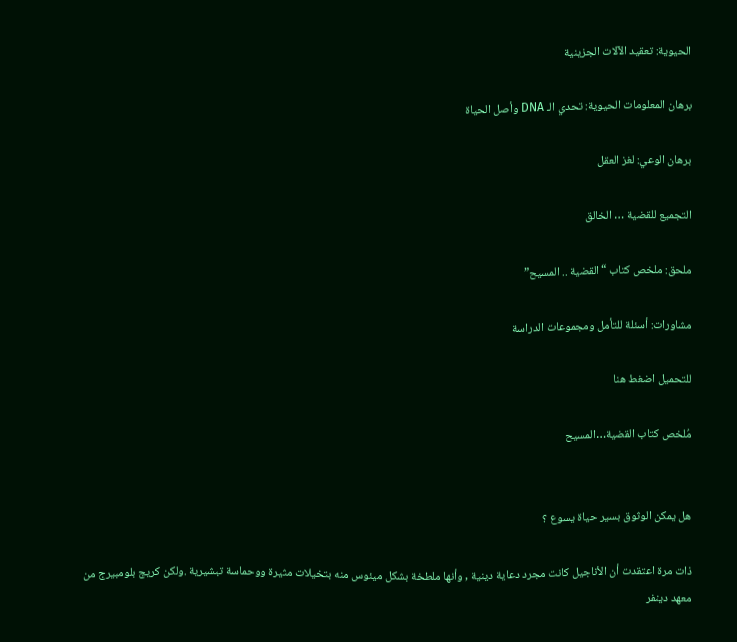الحيوية: تعقيد الآلات الجزينية

برهان المعلومات الحيوية: تحدي الـ DNA وأصل الحياة

برهان الوعي: لغز العقل

التجميع للقضية … الخالق

ملحق: ملخص كتاب “القضية .. المسيح”

مشاورات: أسئلة للتأمل ومجموعات الدراسة

للتحميل اضغط هنا

مُلخص كتاب القضية…المسيح


هل يمكن الوثوق بسير حياة يسوع ؟

ذات مرة اعتقدت أن الأناجيل كانت مجرد دعاية دينية , وأنها ملطخة بشكل ميئوس منه بتخيلات مثيرة ووحماسة تبشيرية .ولكن كريج بلومبيرج من معهد دينفر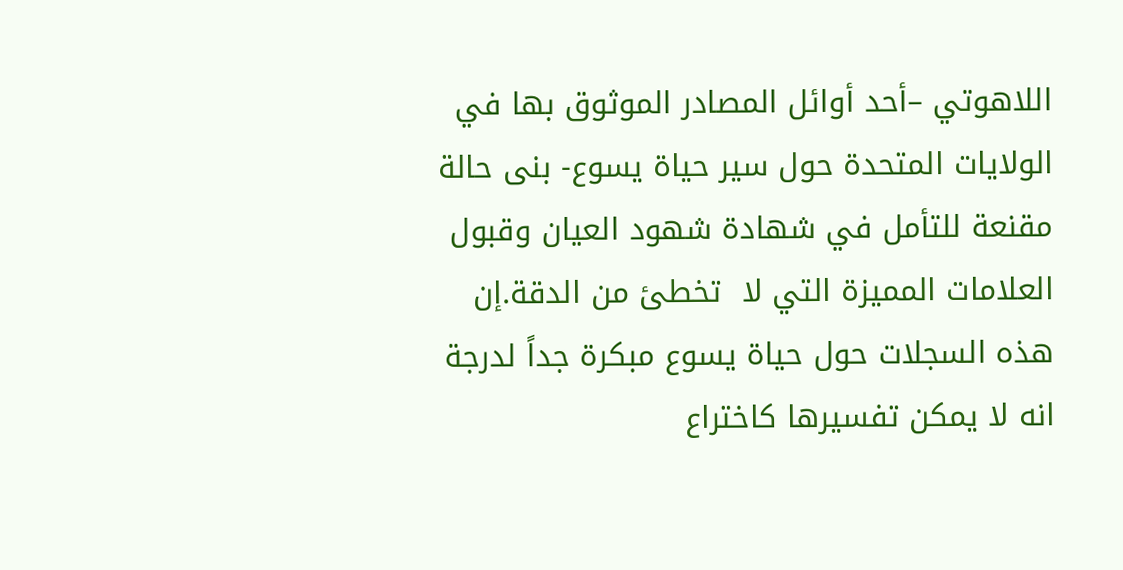اللاهوتي –أحد أوائل المصادر الموثوق بها في الولايات المتحدة حول سير حياة يسوع- بنى حالة مقنعة للتأمل في شهادة شهود العيان وقبول العلامات المميزة التي لا  تخطئ من الدقة.إن هذه السجلات حول حياة يسوع مبكرة جداً لدرجة انه لا يمكن تفسيرها كاختراع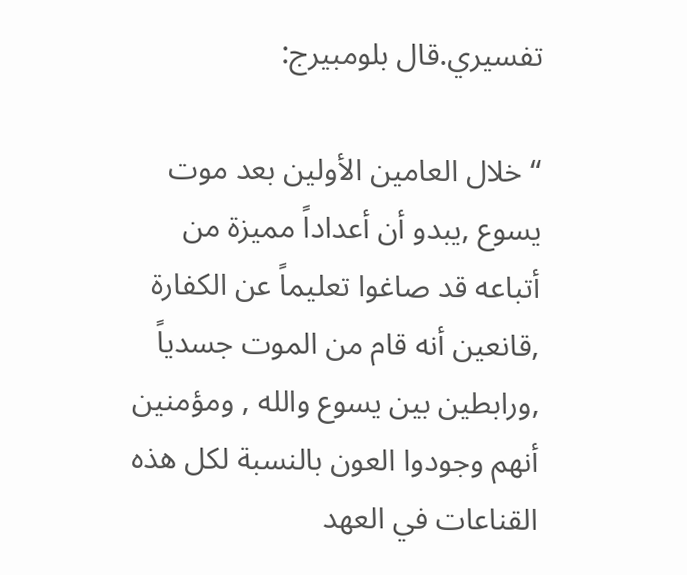تفسيري.قال بلومبيرج:

“خلال العامين الأولين بعد موت يسوع ,يبدو أن أعداداً مميزة من أتباعه قد صاغوا تعليماً عن الكفارة ,قانعين أنه قام من الموت جسدياً ,ورابطين بين يسوع والله , ومؤمنين أنهم وجودوا العون بالنسبة لكل هذه القناعات في العهد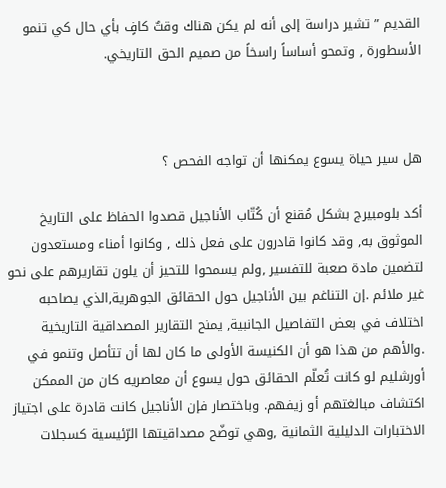القديم ” تشير دراسة إلى أنه لم يكن هناك وقتٌ كافٍ بأي حال كي تنمو الأسطورة , وتمحو أساساً راسخاً من صميم الحق التاريخي.



هل سير حياة يسوع يمكنها أن تواجه الفحص ؟

أكد بلومبيرج بشكل مُقنع أن كُتّاب الأناجيل قصدوا الحفاظ على التاريخ الموثوق به, وقد كانوا قادرون على فعل ذلك , وكانوا أمناء ومستعدون لتضمين مادة صعبة للتفسير ,ولم يسمحوا للتحيز أن يلون تقاريرهم على نحو غير ملائم .إن التناغم بين الأناجيل حول الحقائق الجوهرية,الذي يصاحبه اختلاف في بعض التفاصيل الجانبية, يمنح التقارير المصداقية التاريخية .والأهم من هذا هو أن الكنيسة الأولى ما كان لها أن تتأصل وتنمو في أورشليم لو كانت تُعلّم الحقائق حول يسوع أن معاصريه كان من الممكن اكتشاف مبالغتهم أو زيفهم. وباختصار فإن الأناجيل كانت قادرة على اجتياز الاختبارات الدليلية الثمانية ,وهي توضّح مصداقيتها الرّئيسية كسجلات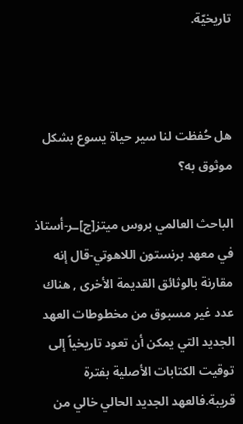تاريخيّة.



هل حُفظت لنا سير حياة يسوع بشكل موثوق به؟

الباحث العالمي بروس ميتز[ج]ـر-أستاذ في معهد برنستون اللاهوتي-قال إنه مقارنة بالوثائق القديمة الأخرى , هناك عدد غير مسبوق من مخطوطات العهد الجديد التي يمكن أن تعود تاريخياً إلى توقيت الكتابات الأصلية بفترة قريبة.فالعهد الجديد الحالي خالي من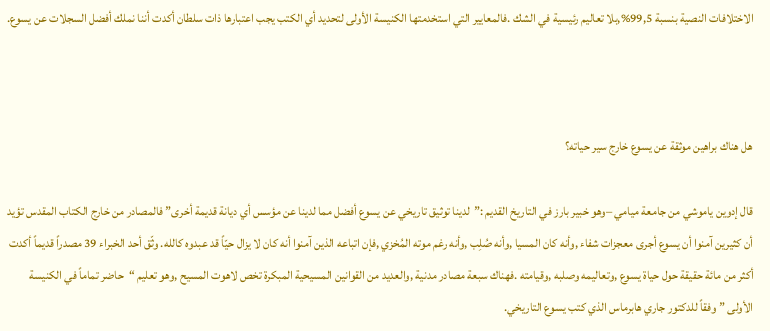الاختلافات النصية بنسبة 99,5%,بلا تعاليم رئيسية في الشك .فالمعايير التي استخدمتها الكنيسة الأولى لتحديد أي الكتب يجب اعتبارها ذات سلطان أكدت أننا نملك أفضل السجلات عن يسوع.



هل هناك براهين موثقة عن يسوع خارج سير حياته؟

قال إدوين ياموشي من جامعة ميامي –وهو خبير بارز في التاريخ القديم :”لدينا توثيق تاريخي عن يسوع أفضل مما لدينا عن مؤسس أي ديانة قديمة أخرى” فالمصادر من خارج الكتاب المقدس تؤيد أن كثيرين آمنوا أن يسوع أجرى معجزات شفاء ,وأنه كان المسيا ,وأنه صُلِب ,وأنه رغم موته المُخزي ,فإن اتباعه الذين آمنوا أنه كان لا يزال حيّاً قد عبدوه كالله. وثّق أحد الخبراء 39 مصدراً قديماً أكدت أكثر من مائة حقيقة حول حياة يسوع ,وتعاليمه وصلبه ,وقيامته .فهناك سبعة مصادر مدنية ,والعديد من القوانين المسيحية المبكرة تخص لاهوت المسيح ,وهو تعليم “حاضر تماماً في الكنيسة الأولى ” وفقاً للدكتور جاري هابرماس الذي كتب يسوع التاريخي.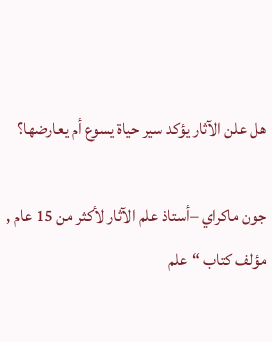هل علن الآثار يؤكد سير حياة يسوع أم يعارضها؟

جون ماكراي –أستاذ علم الآثار لأكثر من 15 عام , مؤلف كتاب “علم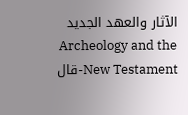الآثار والعهد الجديد Archeology and the New Testament-قال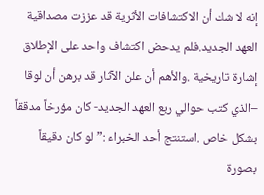إنه لا شك أن الاكتشافات الأثرية قد عززت مصداقية العهد الجديد.فلم يدحض اكتشاف واحد على الإطلاق إشارة تاريخية .والأهم أن علن الآثار قد برهن أن لوقا –الذي كتب حوالي ربع العهد الجديد- كان مؤرخاً مدققاً بشكل خاص .استنتج أحد الخبراء :”لو كان دقيقاً بصورة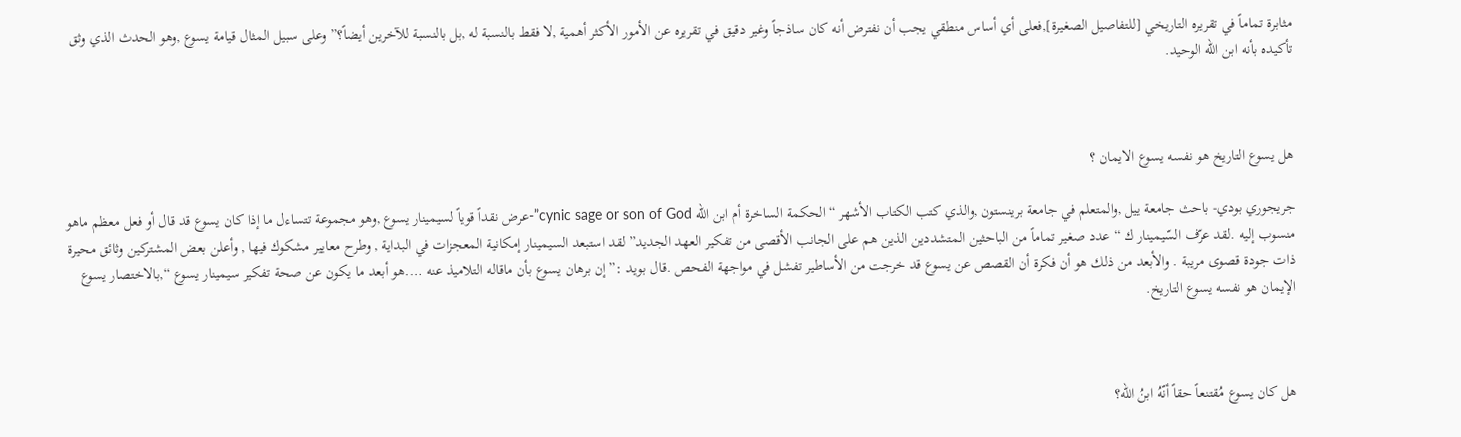مثابرة تماماً في تقريره التاريخي [للتفاصيل الصغيرة],فعلى أي أساس منطقي يجب أن نفترض أنه كان ساذجاً وغير دقيق في تقريره عن الأمور الأكثر أهمية ,لا فقط بالنسبة له ,بل بالنسبة للآخرين أيضاً؟” وعلى سبيل المثال قيامة يسوع ,وهو الحدث الذي وثق تأكيده بأنه ابن الله الوحيد.



هل يسوع التاريخ هو نفسه يسوع الايمان ؟

جريجوري بودي- باحث جامعة ييل ,والمتعلم في جامعة برينستون ,والذي كتب الكتاب الأشهر “الحكمة الساخرة أم ابن الله cynic sage or son of God”-عرض نقداً قوياً لسيمينار يسوع ,وهو مجموعة تتساءل ما إذا كان يسوع قد قال أو فعل معظم ماهو منسوب إليه .لقد عرّف السّيمينار ك “عدد صغير تماماً من الباحثين المتشددين الذين هم على الجانب الأقصى من تفكير العهد الجديد” لقد استبعد السيمينار إمكانية المعجزات في البداية , وطرح معايير مشكوك فيها , وأعلن بعض المشتركين وثائق محيرة ذات جودة قصوى مريبة . والأبعد من ذلك هو أن فكرة أن القصص عن يسوع قد خرجت من الأساطير تفشل في مواجهة الفحص .قال بويد :”إن برهان يسوع بأن ماقاله التلاميذ عنه ….هو أبعد ما يكون عن صحة تفكير سيمينار يسوع “,بالاختصار يسوع الإيمان هو نفسه يسوع التاريخ.



هل كان يسوع مُقتنعاً حقاً أنّهُ ابنُ الله؟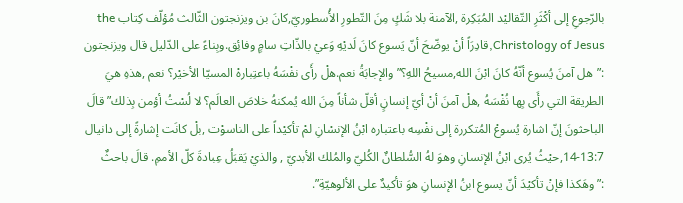بالرّجوعِ إلى أكْثَرِ التّقاليْد المُبَكِرة ,الآمنة بلا شَكٍ مِنَ التّطورِ الأُسطوريّ,كانَ بن ويزنجتون الثّالث مُؤلّف كِتاب the Christology of Jesus,قادِرَاً أنْ يوضّحَ أنّ يَسوع كانَ لَديْهِ وَعيْ بالذّاتِ سامٍ وفائِق.وبِناءً على الدّليل قال ويزنجتون :”هل آمنَ يُسوع أنّهُ كانَ ابْنَ الله,مسيحُ اللهِ؟” والإجابَةُ نعم.هلْ رأَى نفْسَهُ باعتِبارهْ المسيّا الأخيْر؟ نعم ,هذهِ هيَ الطريقة التي رأَى بِها نُفْسَهُ ,هلْ آمنَ أنْ أيّ إنسانٍ أقلّ شأناً مِنَ الله يُمكنهُ خلاصَ العالَم؟ لا لُسْتُ أؤمن بِذلك” قالَ الباحثونَ إنّ اشارة يُسوعْ المُتكررة إلى نفْسِه باعتباره ابْنُ الإنسْانِ لمْ تأكيْداً على الناسوْت ,بلْ كانَت إشارةً إلى دانيال 13:7-14,حيْثُ يُرى ابْنُ الإنسانِ وهوَ لهُ السُّلطانٌ الكُليّ والمُلك الأبديّ , والذيْ يَقبَلُ عِبادةَ كلّ الأممِ. قالَ باحثٌ :”وهَكذا فإنْ تأكيْدَ أنّ يسوع ابنُ الإنسانِ هوَ تأكيدٌ على الألوهيّةِ”.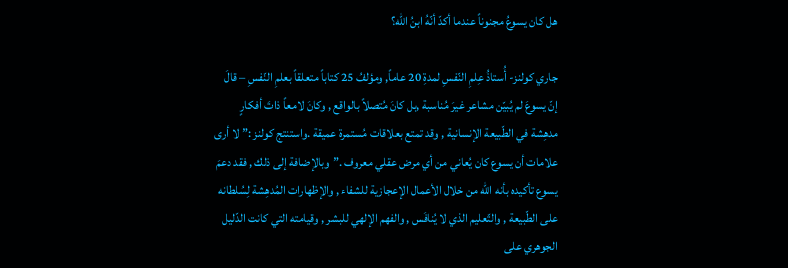هل كان يسوعُ مجنوناً عندما أكدّ أنّهُ ابنُ الله؟

جاري كولنز- أُستاذُ عِلمِ النّفسِ لمدةِ 20 عاماً, ومؤلفُ 25 كتاباً متعلقاً بعلمِ النّفسِ – قالَ إنّ يسوعَ لم يُبيّن مشاعر غيرَ مُناسبة ,بل كانَ مُتصلاً بالواقع , وكانَ لامعاً ذاتَ أفكارٍ مدهِشة في الطّبيعة الإنسانية , وقد تمتع بعلاقات مُستمرة عميقة .واستنتج كولنز :”لا أرى علامات أن يسوع كان يُعاني من أي مرض عقلي معروف .”وبالإضافة إلى ذلك , فقد دعمَ يسوع تأكيده بأنه الله من خلال الأعمال الإعجازية للشفاء , والإظهارات المُدهِشة لِسُلطانه على الطّبيعة , والتّعليم الذي لا يُنافَس , والفهم الإلهي للبشر , وقيامته التي كانت الدّليل الجوهري على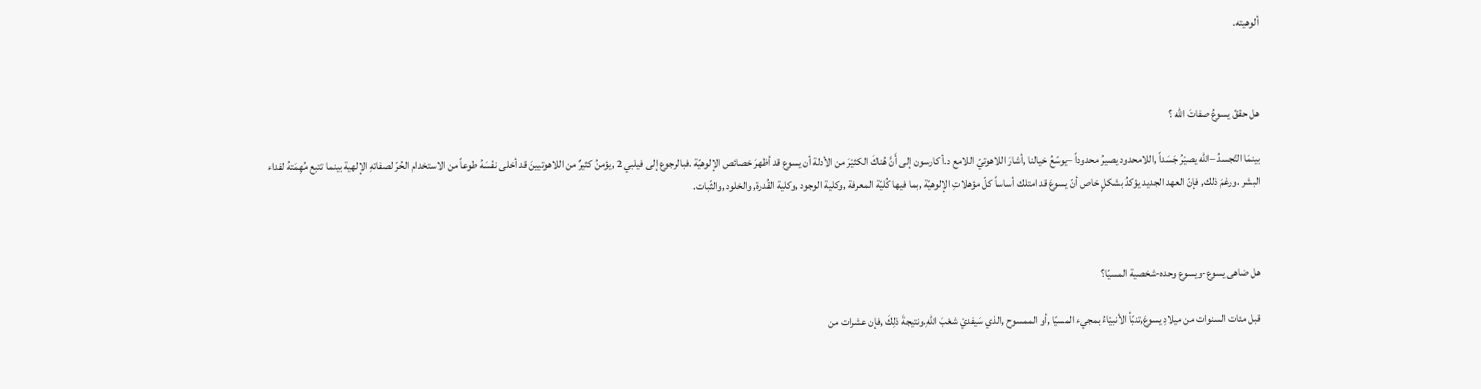ألوهيته.



هل حققّ يسوعُ صفاتَ الله ؟

بينمَا التّجسدُ –الله يصيْرُ جَسَداً ,اللامحدود يصيرُ محدوداً –يوسّعُ خيالنا ,أشارَ اللاهوتيّ اللامع د.أ كارسون إلى أَنَّ هُناكَ الكثيْرَ من الأدلة أن يسوع قد أظهرَ خصائص الإلوهيّة .فبالرجوع إلى فيلبي 2 ,يؤمنُ كثيرٌ من اللاهوتيينَ قد أخلى نفْسَهُ طوعاً من الاستخدام الحُرّ لصفاتهِ الإلهية بينما تتبع مُهِمَتهُ لفداء البشر .ورغمَ ذلك, فإنّ العهد الجديد يؤكدُ بشكلٍ خاص أنّ يسوعَ قد امتلك أساساً كلّ مؤهلاتِ الإلوهيّة ,بما فيها كُليّة المعرفة ,وكلية الوجود ,وكلية القُدرة, والخلود ,والثّبات.



هل ضاهى يسوع-ويسوع وحده-شخصية المسيّا؟

قبل مئات السنوات من ميلادِ يسوعَ,تنبّأ الأنبيْاءُ بمجيء المسيّا ,أو الممسوح ,الذي سَيفديْ شعْبَ اللهِ.ونتيجةَ ذلِكَ ,فإن عشرات من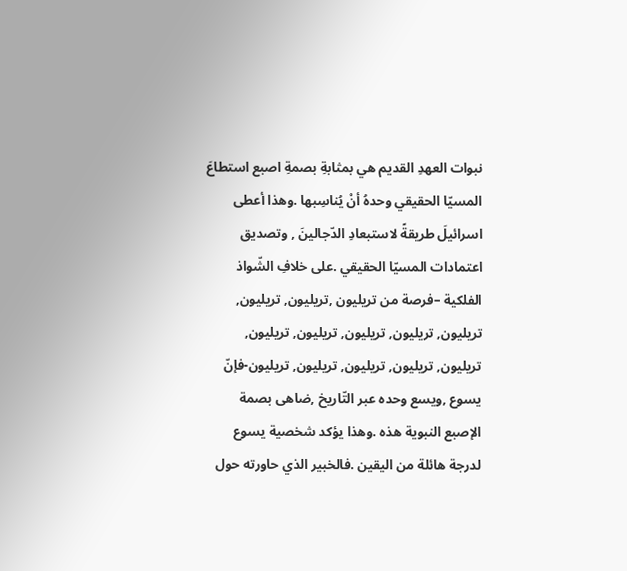نبوات العهدِ القديم هي بمثابةِ بصمةِ اصبع استطاعَ المسيّا الحقيقي وحدهُ أنْ يُناسِبها .وهذا أعطى اسرائيلَ طريقةً لاستبعادِ الدّجالينَ , وتصديق اعتمادات المسيّا الحقيقي .على خلافِ الشّواذ الفلكية –فرصة من تريليون ,تريليون, تريليون, تريليون, تريليون, تريليون, تريليون, تريليون, تريليون, تريليون, تريليون, تريليون, تريليون-فإنّ يسوع ,ويسع وحده عبر التّاريخ ,ضاهى بصمة الإصبع النبوية هذه .وهذا يؤكد شخصية يسوع لدرجة هائلة من اليقين .فالخبير الذي حاورته حول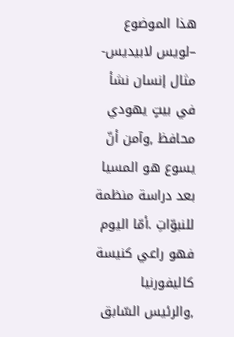هذا الموضوع –لويس لابيديس- مثال إنسان نشأ في بيتٍ يهودي محافظ ,وآمن أنّ يسوع هو المسيا بعد دراسة منظمة للنبوّاتِ .أمّا اليوم فهو راعي كنيسة كاليفورنيا ,والرئيس السّابق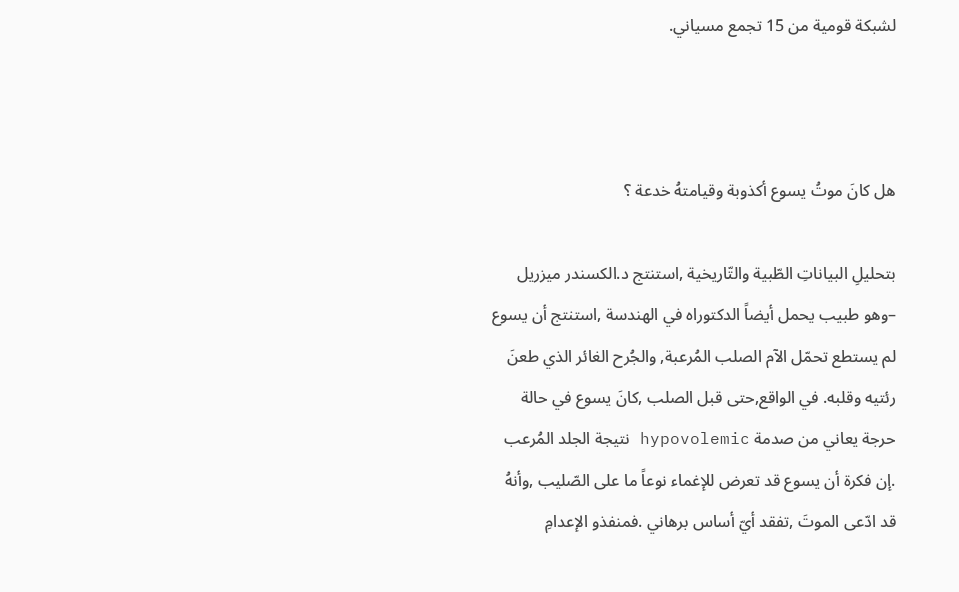لشبكة قومية من 15 تجمع مسياني.



هل كانَ موتُ يسوع أكذوبة وقيامتهُ خدعة ؟

بتحليلِ البياناتِ الطّبية والتّاريخية ,استنتج د.الكسندر ميزريل –وهو طبيب يحمل أيضاً الدكتوراه في الهندسة ,استنتج أن يسوع لم يستطع تحمّل الآم الصلب المُرعبة, والجُرح الغائر الذي طعنَ رئتيه وقلبه. في الواقع,حتى قبل الصلب ,كانَ يسوع في حالة حرجة يعاني من صدمة hypovolemic نتيجة الجلد المُرعب .إن فكرة أن يسوع قد تعرض للإغماء نوعاً ما على الصّليب ,وأنهُ قد ادّعى الموتَ ,تفقد أيّ أساس برهاني .فمنفذو الإعدامِ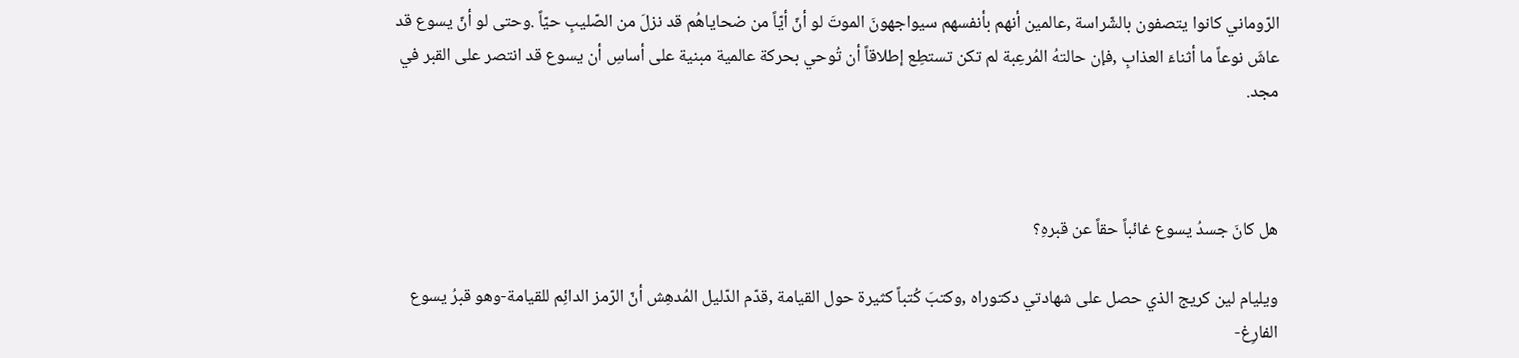الرّوماني كانوا يتصفون بالشّراسة ,عالمين أنهم بأنفسهم سيواجهونَ الموتَ لو أنّ أيّاً من ضحاياهُم قد نزلَ من الصّليبِ حيّاً .وحتى لو أنّ يسوع قد عاشَ نوعاً ما أثناءَ العذابِ ,فإن حالتهُ المُرعِبة لم تكن تستطِع إطلاقاً أن تُوحي بحركة عالمية مبنية على أساسِ أن يسوع قد انتصر على القبر في مجد.



هل كانَ جسدُ يسوع غائباً حقاً عن قبرهِ؟

ويليام لين كريج الذي حصل على شهادتي دكتوراه ,وكتبَ كُتباً كثيرة حول القيامة ,قدّم الدّليل المُدهِش أنّ الرّمز الدائِم للقيامة-وهو قبرُ يسوع الفارِغ-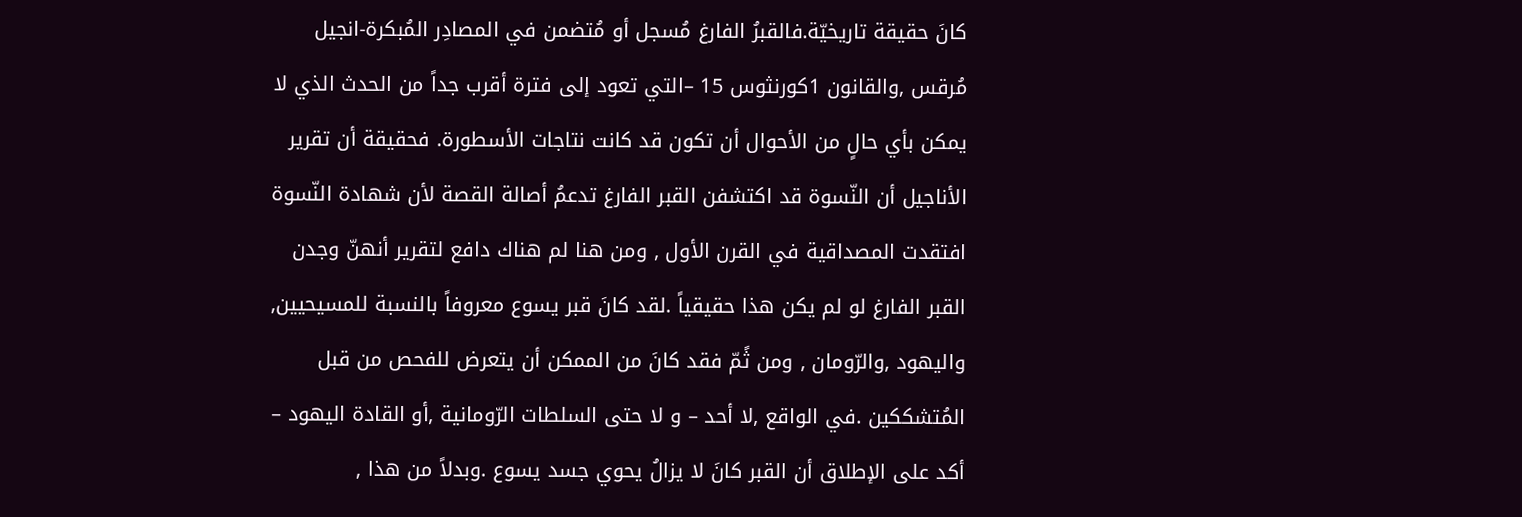كانَ حقيقة تاريخيّة.فالقبرُ الفارغ مُسجل أو مُتضمن في المصادِر المُبكرة-انجيل مُرقس ,والقانون 1كورنثوس 15 –التي تعود إلى فترة أقرب جداً من الحدث الذي لا يمكن بأي حالٍ من الأحوال أن تكون قد كانت نتاجات الأسطورة. فحقيقة أن تقرير الأناجيل أن النّسوة قد اكتشفن القبر الفارغ تدعمُ أصالة القصة لأن شهادة النّسوة افتقدت المصداقية في القرن الأول , ومن هنا لم هناك دافع لتقرير أنهنّ وجدن القبر الفارغ لو لم يكن هذا حقيقياً .لقد كانَ قبر يسوع معروفاً بالنسبة للمسيحيين, واليهود ,والرّومان , ومن ثًمّ فقد كانَ من الممكن أن يتعرض للفحص من قبل المُتشككين .في الواقع ,لا أحد – و لا حتى السلطات الرّومانية ,أو القادة اليهود – أكد على الإطلاق أن القبر كانَ لا يزالُ يحوي جسد يسوع .وبدلاً من هذا ,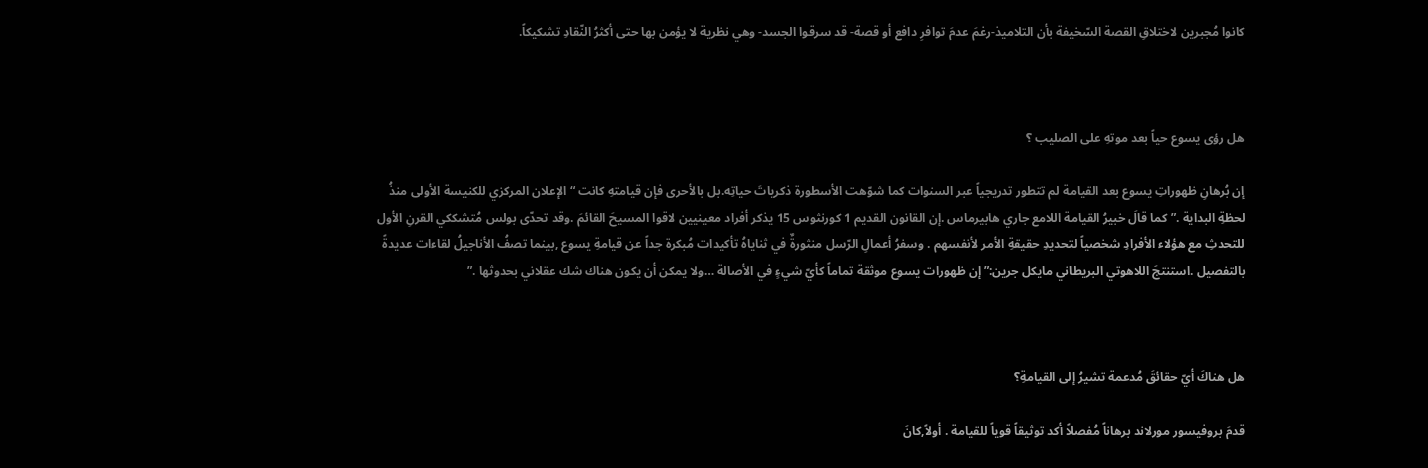كانوا مُجبرين لاختلاقِ القصة السّخيفة بأن التلاميذ-رغمَ عدمَ توافرِ دافع أو قصة- قد سرقوا الجسد- وهي نظرية لا يؤمن بها حتى أكثرُ النّقادِ تشكيكاً.



هل رؤى يسوع حياً بعد موتهِ على الصليب ؟

إن بُرهانِ ظهوراتِ يسوع بعد القيامة لم تتطور تدريجياً عبر السنوات كما شوّهت الأسطورة ذكرياتَ حياتِه.بل بالأحرى فإن قيامتهِ كانت “الإعلان المركزي للكنيسة الأولى منذُ لحظةِ البداية .”كما قالَ خبيرُ القيامة اللامع جاري هابيرماس .إن القانون القديم 1 كورنثوس 15 يذكر أفراد معينيين لاقوا المسيحَ القائمَ .وقد تحدّى بولس مُتشككي القرنِ الأول للتحدثِ مع هؤلاء الأفرادِ شخصياً لتحديدِ حقيقةِ الأمر لأنفسهم . وسفرُ أعمالِ الرّسل منثورةٌ في ثناياهُ تأكيدات مُبكرة جداً عن قيامةِ يسوع ,بينما تصفُ الأناجيلُ لقاءات عديدةً بالتفصيل .استنتجَ اللاهوتي البريطاني مايكل جرين:”إن ظهورات يسوع موثقة تماماً كأيّ شيءٍ في الأصالة …ولا يمكن أن يكون هناك شك عقلاني بحدوثها .”



هل هناكَ أيّ حقائقَ مُدعمة تشيرُ إلى القيامةِ؟

قدمَ بروفيسور مورلاند برهاناً مُفصلاً أكد توثيقاً قوياً للقيامة . أولاً,كانَ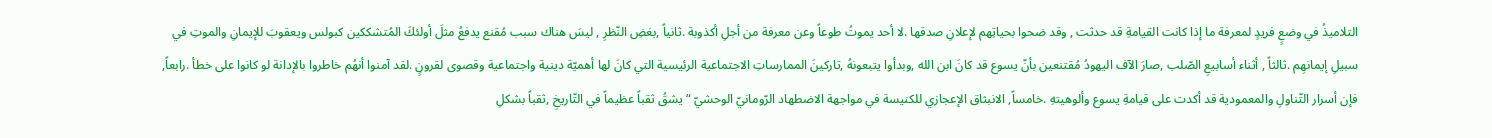التلاميذُ في وضعٍ فريدٍ لمعرفة ما إذا كانت القيامةِ قد حدثت , وقد ضحوا بحياتِهم لإعلانِ صدقها .لا أحد يموتُ طوعاً وعن معرفة من أجلِ أكذوبة .ثانياً ,بغضِ النّظرِ , ليسَ هناك سبب مُقنع يدفعُ مثلَ أولئكَ المُتشككين كبولس ويعقوبَ للإيمانِ والموتِ في سبيلِ إيمانهِم .ثالثاً , أثناء أسابيعِ الصّلب ,صارَ الآف اليهودُ مُقتنعين بأنّ يسوع قد كانَ ابن الله ,وبدأوا يتبعونهُ ,تاركينَ الممارساتِ الاجتماعية الرئيسية التي كانَ لها أهميّة دينية واجتماعية وقصوى لقرونٍ .لقد آمنوا أنهُم خاطروا بالإدانة لو كانوا على خطأ .رابعاً, فإن أسرار التّناولِ والمعمودية قد أكدت على قيامةِ يسوع وألوهيتهِ .خامساً, الانبثاق الإعجازي للكنيسة في مواجهة الاضطهاد الرّومانيّ الوحشيّ “يشقُ ثقباً عظيماً في التّاريخِ ,ثقباً بشكلِ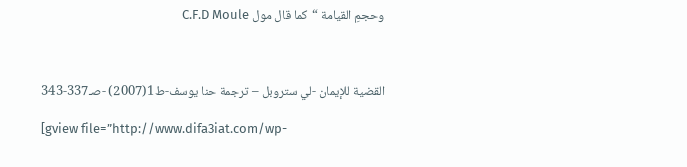وحجمِ القيامة “كما قال مول C.F.D Moule



القضية للإيمان -لي ستروبل – ترجمة حنا يوسف-ط1(2007) -صـ337-343

[gview file=”http://www.difa3iat.com/wp-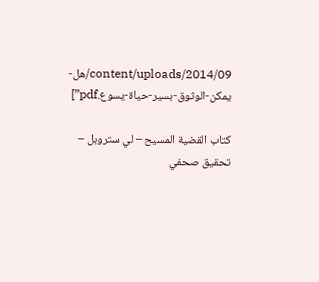content/uploads/2014/09/هل-يمكن-الوثوق-بسير-حياة-يسوع.pdf”]

كتاب القضية المسيح – لي ستروبل – تحقيق صحفي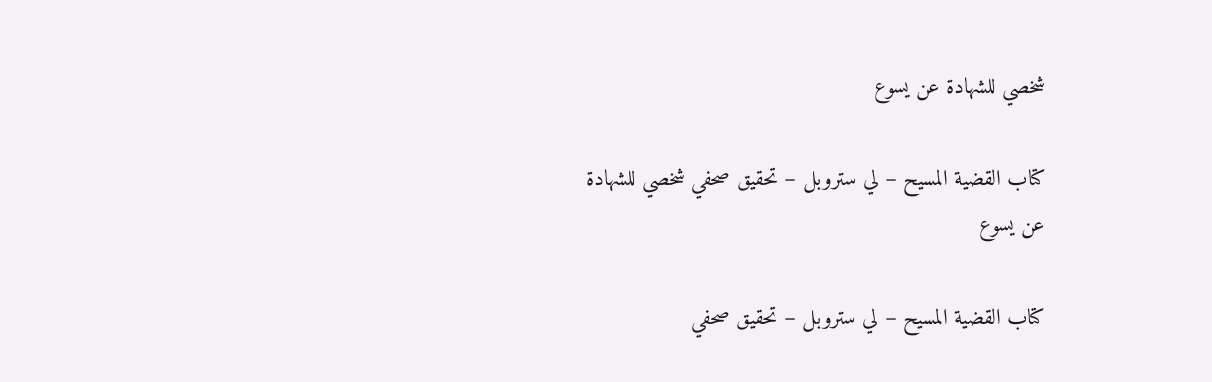شخصي للشهادة عن يسوع

كتاب القضية المسيح – لي ستروبل – تحقيق صحفي شخصي للشهادة عن يسوع

كتاب القضية المسيح – لي ستروبل – تحقيق صحفي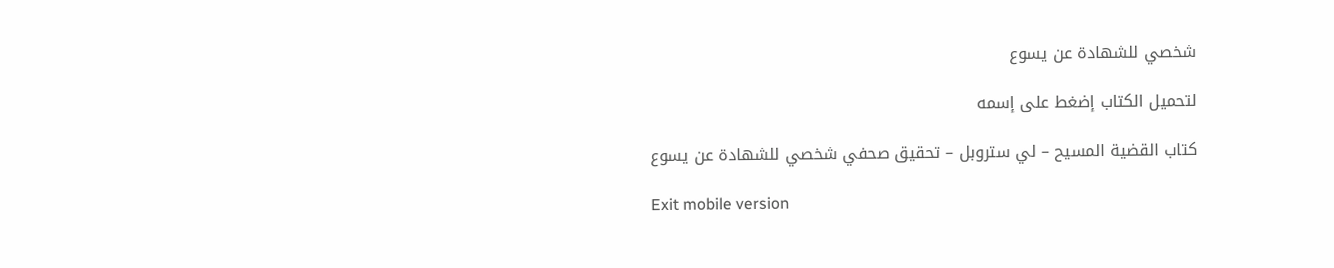شخصي للشهادة عن يسوع

لتحميل الكتاب إضغط على إسمه

كتاب القضية المسيح – لي ستروبل – تحقيق صحفي شخصي للشهادة عن يسوع

Exit mobile version